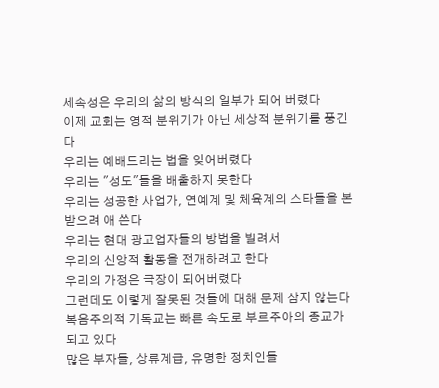세속성은 우리의 삶의 방식의 일부가 되어 버렸다
이제 교회는 영적 분위기가 아닌 세상적 분위기를 풍긴다
우리는 예배드리는 법을 잊어버렸다
우리는 "성도"들을 배출하지 못한다
우리는 성공한 사업가, 연예계 및 체육계의 스타들을 본받으려 애 쓴다
우리는 현대 광고업자들의 방법을 빌려서
우리의 신앙적 활동을 전개하려고 한다
우리의 가정은 극장이 되어버렸다
그런데도 이렇게 잘못된 것들에 대해 문제 삼지 않는다
복음주의적 기독교는 빠른 속도로 부르주아의 종교가 되고 있다
많은 부자들, 상류계급, 유명한 정치인들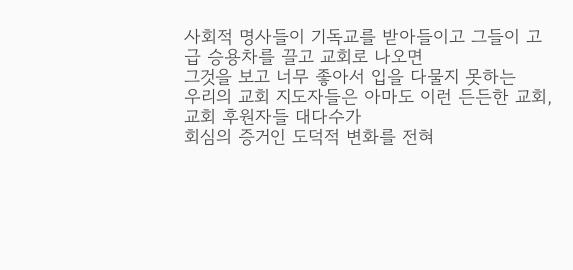사회적 명사들이 기독교를 받아들이고 그들이 고급 승용차를 끌고 교회로 나오면
그것을 보고 너무 좋아서 입을 다물지 못하는
우리의 교회 지도자들은 아마도 이런 든든한 교회, 교회 후원자들 대다수가
회심의 증거인 도덕적 변화를 전혀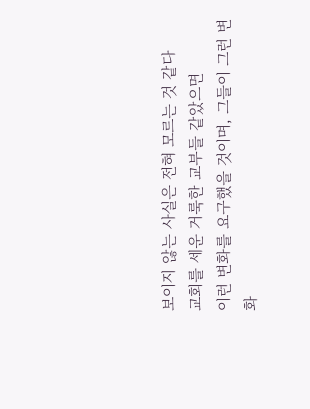보이지 않는 사실은 전혀 모르는 것 같다
교회를 세운 거룩한 교부들 같았으면
이런 변화를 요구했을 것이며, 그들이 그런 변화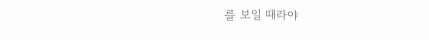를 보일 때라야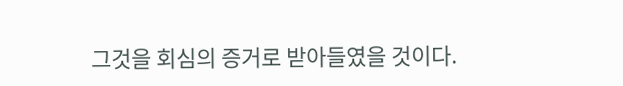그것을 회심의 증거로 받아들였을 것이다.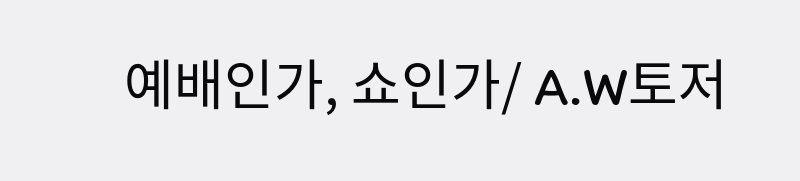예배인가, 쇼인가/ A.W토저